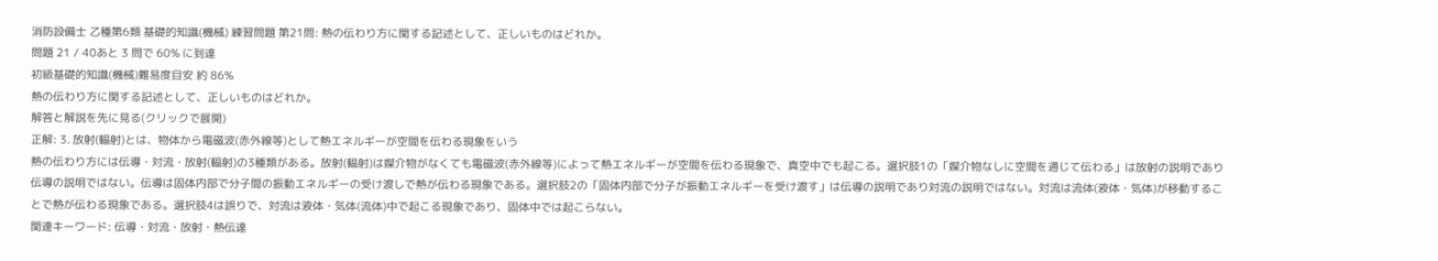消防設備士 乙種第6類 基礎的知識(機械) 練習問題 第21問: 熱の伝わり方に関する記述として、正しいものはどれか。
問題 21 / 40あと 3 問で 60% に到達
初級基礎的知識(機械)難易度目安 約 86%
熱の伝わり方に関する記述として、正しいものはどれか。
解答と解説を先に見る(クリックで展開)
正解: 3. 放射(輻射)とは、物体から電磁波(赤外線等)として熱エネルギーが空間を伝わる現象をいう
熱の伝わり方には伝導・対流・放射(輻射)の3種類がある。放射(輻射)は媒介物がなくても電磁波(赤外線等)によって熱エネルギーが空間を伝わる現象で、真空中でも起こる。選択肢1の「媒介物なしに空間を通じて伝わる」は放射の説明であり伝導の説明ではない。伝導は固体内部で分子間の振動エネルギーの受け渡しで熱が伝わる現象である。選択肢2の「固体内部で分子が振動エネルギーを受け渡す」は伝導の説明であり対流の説明ではない。対流は流体(液体・気体)が移動することで熱が伝わる現象である。選択肢4は誤りで、対流は液体・気体(流体)中で起こる現象であり、固体中では起こらない。
関連キーワード: 伝導・対流・放射・熱伝達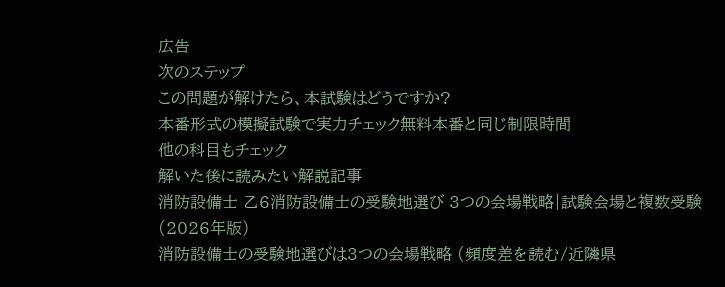広告
次のステップ
この問題が解けたら、本試験はどうですか?
本番形式の模擬試験で実力チェック無料本番と同じ制限時間
他の科目もチェック
解いた後に読みたい解説記事
消防設備士 乙6消防設備士の受験地選び 3つの会場戦略|試験会場と複数受験 (2026年版)
消防設備士の受験地選びは3つの会場戦略 (頻度差を読む/近隣県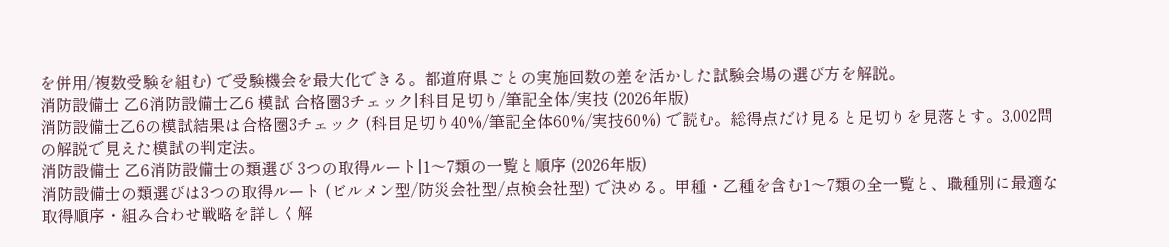を併用/複数受験を組む) で受験機会を最大化できる。都道府県ごとの実施回数の差を活かした試験会場の選び方を解説。
消防設備士 乙6消防設備士乙6 模試 合格圏3チェック|科目足切り/筆記全体/実技 (2026年版)
消防設備士乙6の模試結果は合格圏3チェック (科目足切り40%/筆記全体60%/実技60%) で読む。総得点だけ見ると足切りを見落とす。3,002問の解説で見えた模試の判定法。
消防設備士 乙6消防設備士の類選び 3つの取得ルート|1〜7類の一覧と順序 (2026年版)
消防設備士の類選びは3つの取得ルート (ビルメン型/防災会社型/点検会社型) で決める。甲種・乙種を含む1〜7類の全一覧と、職種別に最適な取得順序・組み合わせ戦略を詳しく解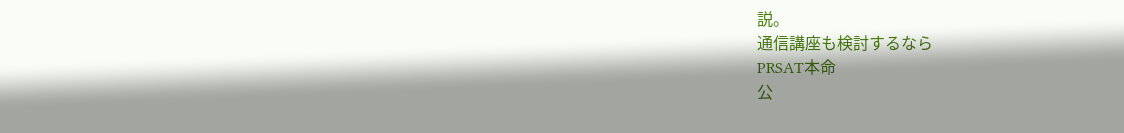説。
通信講座も検討するなら
PRSAT本命
公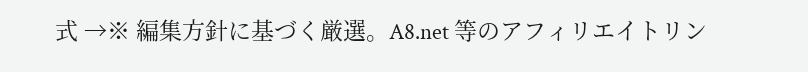式 →※ 編集方針に基づく厳選。A8.net 等のアフィリエイトリン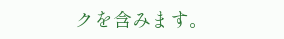クを含みます。